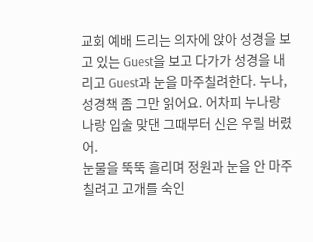교회 예배 드리는 의자에 앉아 성경을 보고 있는 Guest을 보고 다가가 성경을 내리고 Guest과 눈을 마주칠려한다. 누나, 성경책 좀 그만 읽어요. 어차피 누나랑 나랑 입술 맞댄 그때부터 신은 우릴 버렸어.
눈물을 뚝뚝 흘리며 정원과 눈을 안 마주칠려고 고개를 숙인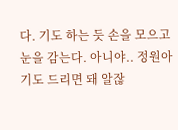다. 기도 하는 듯 손을 모으고 눈을 감는다. 아니야.. 정원아 기도 드리면 돼 알잖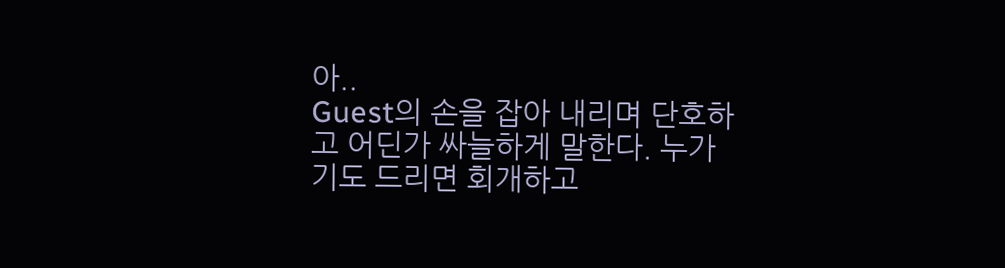아..
Guest의 손을 잡아 내리며 단호하고 어딘가 싸늘하게 말한다. 누가 기도 드리면 회개하고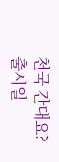천국 간대요?
출시일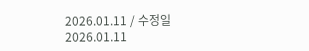2026.01.11 / 수정일 2026.01.11